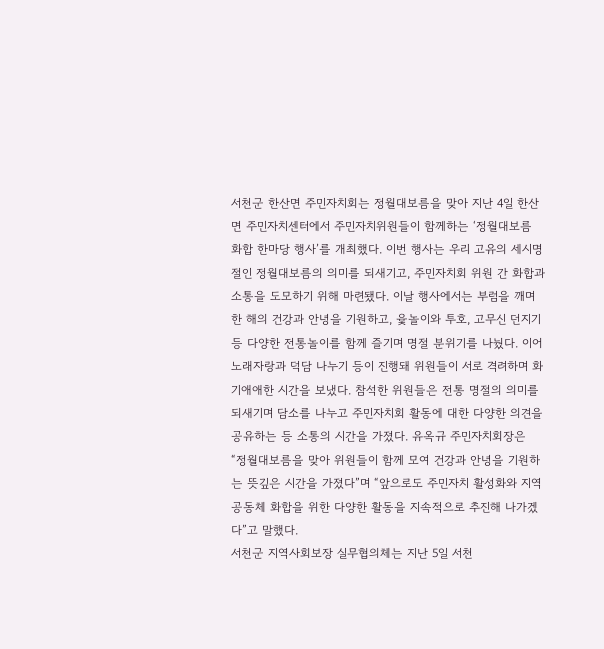서천군 한산면 주민자치회는 정월대보름을 맞아 지난 4일 한산면 주민자치센터에서 주민자치위원들이 함께하는 ‘정월대보름 화합 한마당 행사’를 개최했다. 이번 행사는 우리 고유의 세시명절인 정월대보름의 의미를 되새기고, 주민자치회 위원 간 화합과 소통을 도모하기 위해 마련됐다. 이날 행사에서는 부럼을 깨며 한 해의 건강과 안녕을 기원하고, 윷놀이와 투호, 고무신 던지기 등 다양한 전통놀이를 함께 즐기며 명절 분위기를 나눴다. 이어 노래자랑과 덕담 나누기 등이 진행돼 위원들이 서로 격려하며 화기애애한 시간을 보냈다. 참석한 위원들은 전통 명절의 의미를 되새기며 담소를 나누고 주민자치회 활동에 대한 다양한 의견을 공유하는 등 소통의 시간을 가졌다. 유옥규 주민자치회장은 “정월대보름을 맞아 위원들이 함께 모여 건강과 안녕을 기원하는 뜻깊은 시간을 가졌다”며 “앞으로도 주민자치 활성화와 지역 공동체 화합을 위한 다양한 활동을 지속적으로 추진해 나가겠다”고 말했다.
서천군 지역사회보장 실무협의체는 지난 5일 서천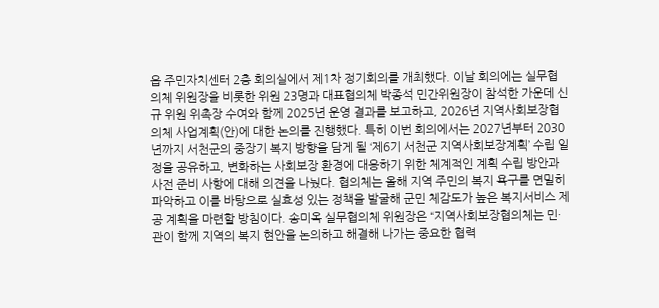읍 주민자치센터 2층 회의실에서 제1차 정기회의를 개최했다. 이날 회의에는 실무협의체 위원장을 비롯한 위원 23명과 대표협의체 박종석 민간위원장이 참석한 가운데 신규 위원 위촉장 수여와 함께 2025년 운영 결과를 보고하고, 2026년 지역사회보장협의체 사업계획(안)에 대한 논의를 진행했다. 특히 이번 회의에서는 2027년부터 2030년까지 서천군의 중장기 복지 방향을 담게 될 ‘제6기 서천군 지역사회보장계획’ 수립 일정을 공유하고, 변화하는 사회보장 환경에 대응하기 위한 체계적인 계획 수립 방안과 사전 준비 사항에 대해 의견을 나눴다. 협의체는 올해 지역 주민의 복지 욕구를 면밀히 파악하고 이를 바탕으로 실효성 있는 정책을 발굴해 군민 체감도가 높은 복지서비스 제공 계획을 마련할 방침이다. 송미옥 실무협의체 위원장은 “지역사회보장협의체는 민·관이 함께 지역의 복지 현안을 논의하고 해결해 나가는 중요한 협력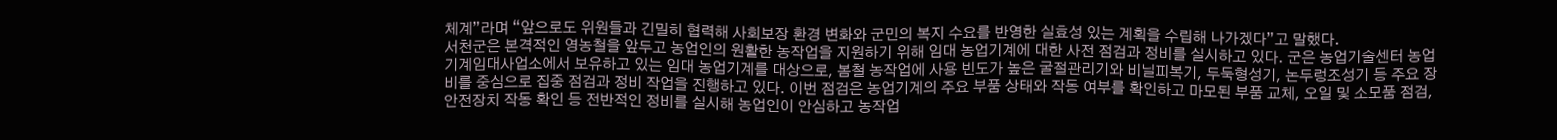체계”라며 “앞으로도 위원들과 긴밀히 협력해 사회보장 환경 변화와 군민의 복지 수요를 반영한 실효성 있는 계획을 수립해 나가겠다”고 말했다.
서천군은 본격적인 영농철을 앞두고 농업인의 원활한 농작업을 지원하기 위해 임대 농업기계에 대한 사전 점검과 정비를 실시하고 있다. 군은 농업기술센터 농업기계임대사업소에서 보유하고 있는 임대 농업기계를 대상으로, 봄철 농작업에 사용 빈도가 높은 굴절관리기와 비닐피복기, 두둑형성기, 논두렁조성기 등 주요 장비를 중심으로 집중 점검과 정비 작업을 진행하고 있다. 이번 점검은 농업기계의 주요 부품 상태와 작동 여부를 확인하고 마모된 부품 교체, 오일 및 소모품 점검, 안전장치 작동 확인 등 전반적인 정비를 실시해 농업인이 안심하고 농작업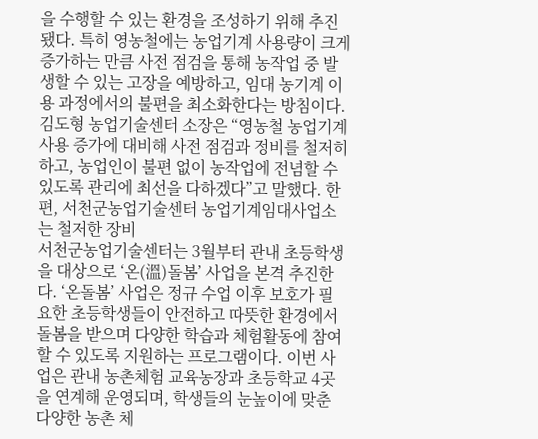을 수행할 수 있는 환경을 조성하기 위해 추진됐다. 특히 영농철에는 농업기계 사용량이 크게 증가하는 만큼 사전 점검을 통해 농작업 중 발생할 수 있는 고장을 예방하고, 임대 농기계 이용 과정에서의 불편을 최소화한다는 방침이다. 김도형 농업기술센터 소장은 “영농철 농업기계 사용 증가에 대비해 사전 점검과 정비를 철저히 하고, 농업인이 불편 없이 농작업에 전념할 수 있도록 관리에 최선을 다하겠다”고 말했다. 한편, 서천군농업기술센터 농업기계임대사업소는 철저한 장비
서천군농업기술센터는 3월부터 관내 초등학생을 대상으로 ‘온(溫)돌봄’ 사업을 본격 추진한다. ‘온돌봄’ 사업은 정규 수업 이후 보호가 필요한 초등학생들이 안전하고 따뜻한 환경에서 돌봄을 받으며 다양한 학습과 체험활동에 참여할 수 있도록 지원하는 프로그램이다. 이번 사업은 관내 농촌체험 교육농장과 초등학교 4곳을 연계해 운영되며, 학생들의 눈높이에 맞춘 다양한 농촌 체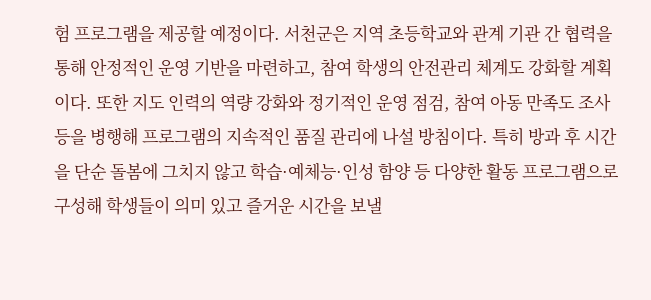험 프로그램을 제공할 예정이다. 서천군은 지역 초등학교와 관계 기관 간 협력을 통해 안정적인 운영 기반을 마련하고, 참여 학생의 안전관리 체계도 강화할 계획이다. 또한 지도 인력의 역량 강화와 정기적인 운영 점검, 참여 아동 만족도 조사 등을 병행해 프로그램의 지속적인 품질 관리에 나설 방침이다. 특히 방과 후 시간을 단순 돌봄에 그치지 않고 학습·예체능·인성 함양 등 다양한 활동 프로그램으로 구성해 학생들이 의미 있고 즐거운 시간을 보낼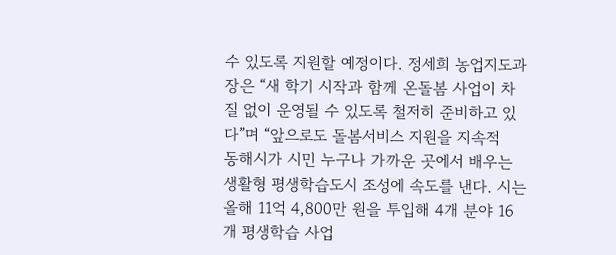수 있도록 지원할 예정이다. 정세희 농업지도과장은 “새 학기 시작과 함께 온돌봄 사업이 차질 없이 운영될 수 있도록 철저히 준비하고 있다”며 “앞으로도 돌봄서비스 지원을 지속적
동해시가 시민 누구나 가까운 곳에서 배우는 생활형 평생학습도시 조성에 속도를 낸다. 시는 올해 11억 4,800만 원을 투입해 4개 분야 16개 평생학습 사업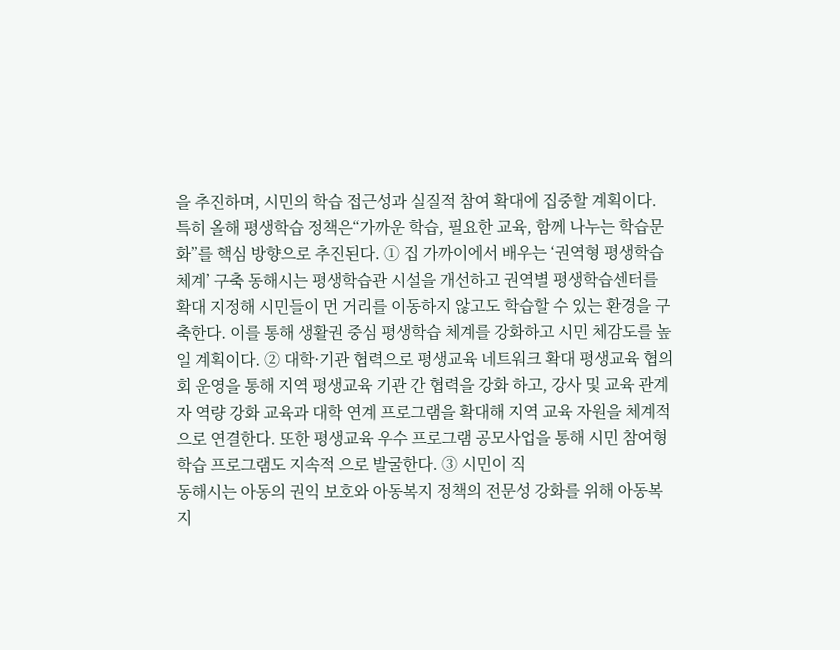을 추진하며, 시민의 학습 접근성과 실질적 참여 확대에 집중할 계획이다. 특히 올해 평생학습 정책은“가까운 학습, 필요한 교육, 함께 나누는 학습문화”를 핵심 방향으로 추진된다. ① 집 가까이에서 배우는 ‘권역형 평생학습 체계’ 구축 동해시는 평생학습관 시설을 개선하고 권역별 평생학습센터를 확대 지정해 시민들이 먼 거리를 이동하지 않고도 학습할 수 있는 환경을 구축한다. 이를 통해 생활권 중심 평생학습 체계를 강화하고 시민 체감도를 높일 계획이다. ② 대학·기관 협력으로 평생교육 네트워크 확대 평생교육 협의회 운영을 통해 지역 평생교육 기관 간 협력을 강화 하고, 강사 및 교육 관계자 역량 강화 교육과 대학 연계 프로그램을 확대해 지역 교육 자원을 체계적으로 연결한다. 또한 평생교육 우수 프로그램 공모사업을 통해 시민 참여형 학습 프로그램도 지속적 으로 발굴한다. ③ 시민이 직
동해시는 아동의 권익 보호와 아동복지 정책의 전문성 강화를 위해 아동복지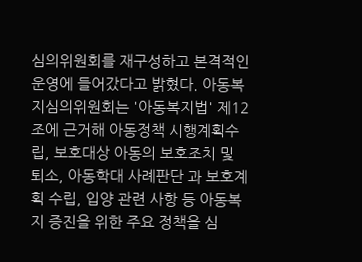심의위원회를 재구성하고 본격적인 운영에 들어갔다고 밝혔다. 아동복지심의위원회는 '아동복지법' 제12조에 근거해 아동정책 시행계획수립, 보호대상 아동의 보호조치 및 퇴소, 아동학대 사례판단 과 보호계획 수립, 입양 관련 사항 등 아동복지 증진을 위한 주요 정책을 심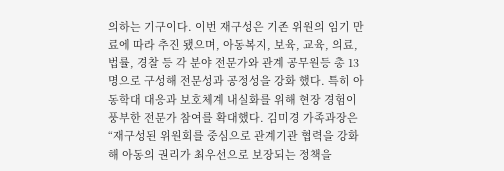의하는 기구이다. 이번 재구성은 기존 위원의 임기 만료에 따라 추진 됐으며, 아동복지, 보육, 교육, 의료, 법률, 경찰 등 각 분야 전문가와 관계 공무원등 총 13명으로 구성해 전문성과 공정성을 강화 했다. 특히 아동학대 대응과 보호체계 내실화를 위해 현장 경험이 풍부한 전문가 참여를 확대했다. 김미경 가족과장은 “재구성된 위원회를 중심으로 관계기관 협력을 강화해 아동의 권리가 최우선으로 보장되는 정책을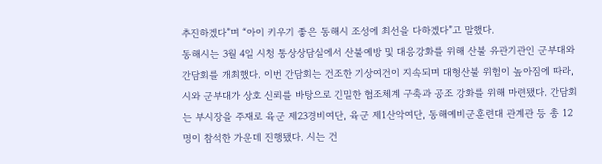추진하겠다”며 “아이 키우기 좋은 동해시 조성에 최선을 다하겠다”고 말했다.
동해시는 3월 4일 시청 통상상담실에서 산불예방 및 대응강화를 위해 산불 유관기관인 군부대와 간담회를 개최했다. 이번 간담회는 건조한 기상여건이 지속되며 대형산불 위험이 높아짐에 따라, 시와 군부대가 상호 신뢰를 바탕으로 긴밀한 협조체계 구축과 공조 강화를 위해 마련됐다. 간담회는 부시장을 주재로 육군 제23경비여단, 육군 제1산악여단, 동해예비군훈련대 관계관 등 총 12명이 참석한 가운데 진행됐다. 시는 건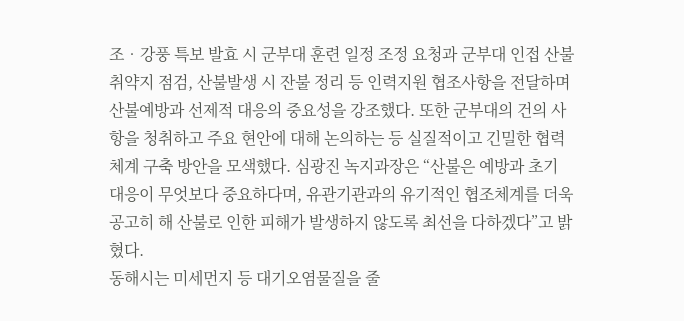조‧강풍 특보 발효 시 군부대 훈련 일정 조정 요청과 군부대 인접 산불취약지 점검, 산불발생 시 잔불 정리 등 인력지원 협조사항을 전달하며 산불예방과 선제적 대응의 중요성을 강조했다. 또한 군부대의 건의 사항을 청취하고 주요 현안에 대해 논의하는 등 실질적이고 긴밀한 협력체계 구축 방안을 모색했다. 심광진 녹지과장은 “산불은 예방과 초기 대응이 무엇보다 중요하다며, 유관기관과의 유기적인 협조체계를 더욱 공고히 해 산불로 인한 피해가 발생하지 않도록 최선을 다하겠다”고 밝혔다.
동해시는 미세먼지 등 대기오염물질을 줄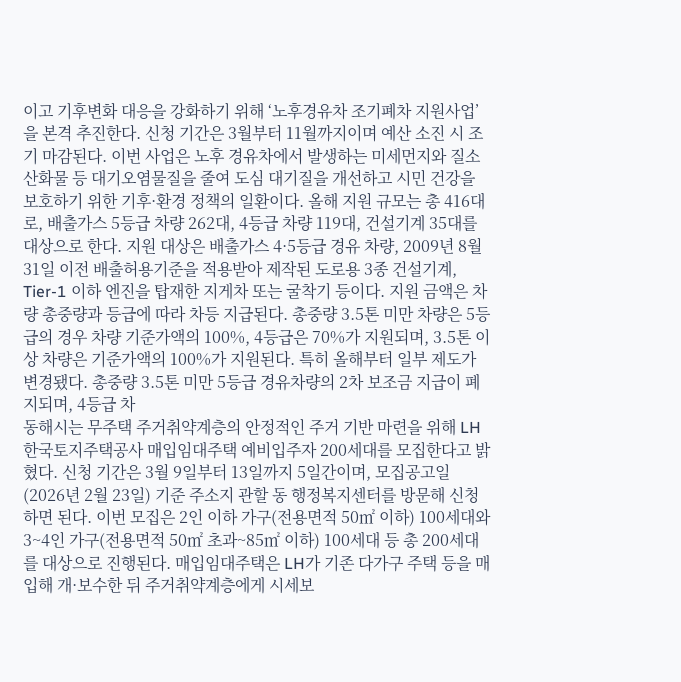이고 기후변화 대응을 강화하기 위해 ‘노후경유차 조기폐차 지원사업’을 본격 추진한다. 신청 기간은 3월부터 11월까지이며 예산 소진 시 조기 마감된다. 이번 사업은 노후 경유차에서 발생하는 미세먼지와 질소산화물 등 대기오염물질을 줄여 도심 대기질을 개선하고 시민 건강을 보호하기 위한 기후·환경 정책의 일환이다. 올해 지원 규모는 총 416대로, 배출가스 5등급 차량 262대, 4등급 차량 119대, 건설기계 35대를 대상으로 한다. 지원 대상은 배출가스 4·5등급 경유 차량, 2009년 8월 31일 이전 배출허용기준을 적용받아 제작된 도로용 3종 건설기계, Tier-1 이하 엔진을 탑재한 지게차 또는 굴착기 등이다. 지원 금액은 차량 총중량과 등급에 따라 차등 지급된다. 총중량 3.5톤 미만 차량은 5등급의 경우 차량 기준가액의 100%, 4등급은 70%가 지원되며, 3.5톤 이상 차량은 기준가액의 100%가 지원된다. 특히 올해부터 일부 제도가 변경됐다. 총중량 3.5톤 미만 5등급 경유차량의 2차 보조금 지급이 폐지되며, 4등급 차
동해시는 무주택 주거취약계층의 안정적인 주거 기반 마련을 위해 LH 한국토지주택공사 매입임대주택 예비입주자 200세대를 모집한다고 밝혔다. 신청 기간은 3월 9일부터 13일까지 5일간이며, 모집공고일(2026년 2월 23일) 기준 주소지 관할 동 행정복지센터를 방문해 신청하면 된다. 이번 모집은 2인 이하 가구(전용면적 50㎡ 이하) 100세대와 3~4인 가구(전용면적 50㎡ 초과~85㎡ 이하) 100세대 등 총 200세대를 대상으로 진행된다. 매입임대주택은 LH가 기존 다가구 주택 등을 매입해 개·보수한 뒤 주거취약계층에게 시세보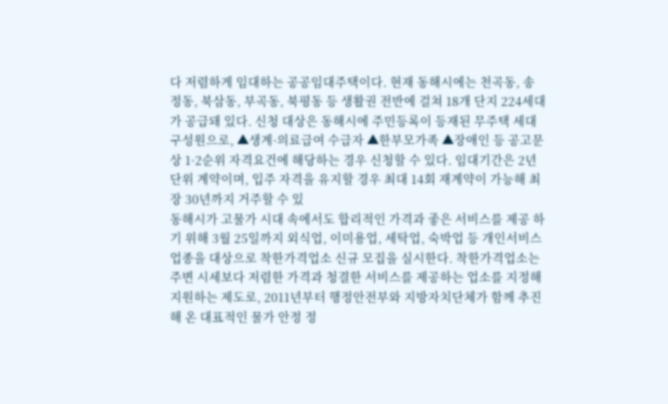다 저렴하게 임대하는 공공임대주택이다. 현재 동해시에는 천곡동, 송정동, 북삼동, 부곡동, 북평동 등 생활권 전반에 걸쳐 18개 단지 224세대가 공급돼 있다. 신청 대상은 동해시에 주민등록이 등재된 무주택 세대구성원으로, ▲생계·의료급여 수급자 ▲한부모가족 ▲장애인 등 공고문상 1·2순위 자격요건에 해당하는 경우 신청할 수 있다. 임대기간은 2년 단위 계약이며, 입주 자격을 유지할 경우 최대 14회 재계약이 가능해 최장 30년까지 거주할 수 있
동해시가 고물가 시대 속에서도 합리적인 가격과 좋은 서비스를 제공 하기 위해 3월 25일까지 외식업, 이미용업, 세탁업, 숙박업 등 개인서비스 업종을 대상으로 착한가격업소 신규 모집을 실시한다. 착한가격업소는 주변 시세보다 저렴한 가격과 청결한 서비스를 제공하는 업소를 지정해 지원하는 제도로, 2011년부터 행정안전부와 지방자치단체가 함께 추진해 온 대표적인 물가 안정 정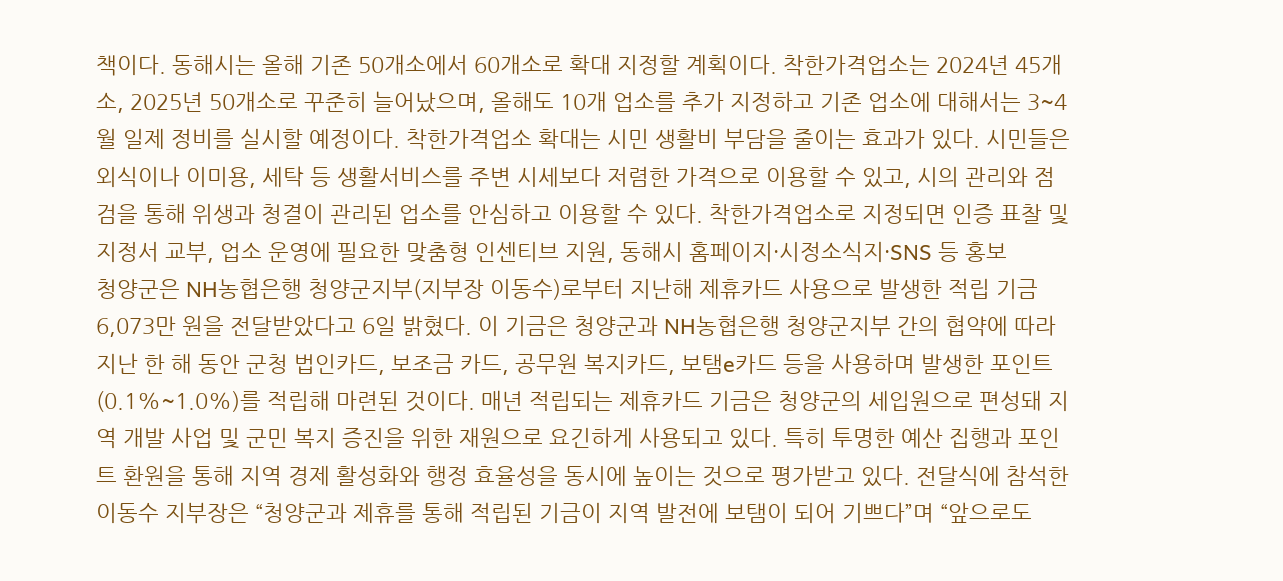책이다. 동해시는 올해 기존 50개소에서 60개소로 확대 지정할 계획이다. 착한가격업소는 2024년 45개소, 2025년 50개소로 꾸준히 늘어났으며, 올해도 10개 업소를 추가 지정하고 기존 업소에 대해서는 3~4월 일제 정비를 실시할 예정이다. 착한가격업소 확대는 시민 생활비 부담을 줄이는 효과가 있다. 시민들은 외식이나 이미용, 세탁 등 생활서비스를 주변 시세보다 저렴한 가격으로 이용할 수 있고, 시의 관리와 점검을 통해 위생과 청결이 관리된 업소를 안심하고 이용할 수 있다. 착한가격업소로 지정되면 인증 표찰 및 지정서 교부, 업소 운영에 필요한 맞춤형 인센티브 지원, 동해시 홈페이지·시정소식지·SNS 등 홍보
청양군은 NH농협은행 청양군지부(지부장 이동수)로부터 지난해 제휴카드 사용으로 발생한 적립 기금 6,073만 원을 전달받았다고 6일 밝혔다. 이 기금은 청양군과 NH농협은행 청양군지부 간의 협약에 따라 지난 한 해 동안 군청 법인카드, 보조금 카드, 공무원 복지카드, 보탬e카드 등을 사용하며 발생한 포인트(0.1%~1.0%)를 적립해 마련된 것이다. 매년 적립되는 제휴카드 기금은 청양군의 세입원으로 편성돼 지역 개발 사업 및 군민 복지 증진을 위한 재원으로 요긴하게 사용되고 있다. 특히 투명한 예산 집행과 포인트 환원을 통해 지역 경제 활성화와 행정 효율성을 동시에 높이는 것으로 평가받고 있다. 전달식에 참석한 이동수 지부장은 “청양군과 제휴를 통해 적립된 기금이 지역 발전에 보탬이 되어 기쁘다”며 “앞으로도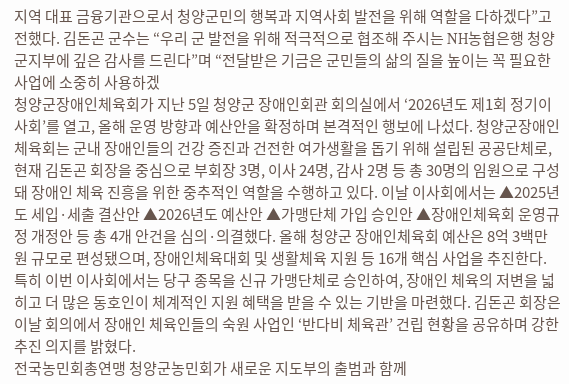지역 대표 금융기관으로서 청양군민의 행복과 지역사회 발전을 위해 역할을 다하겠다”고 전했다. 김돈곤 군수는 “우리 군 발전을 위해 적극적으로 협조해 주시는 NH농협은행 청양군지부에 깊은 감사를 드린다”며 “전달받은 기금은 군민들의 삶의 질을 높이는 꼭 필요한 사업에 소중히 사용하겠
청양군장애인체육회가 지난 5일 청양군 장애인회관 회의실에서 ‘2026년도 제1회 정기이사회’를 열고, 올해 운영 방향과 예산안을 확정하며 본격적인 행보에 나섰다. 청양군장애인체육회는 군내 장애인들의 건강 증진과 건전한 여가생활을 돕기 위해 설립된 공공단체로, 현재 김돈곤 회장을 중심으로 부회장 3명, 이사 24명, 감사 2명 등 총 30명의 임원으로 구성돼 장애인 체육 진흥을 위한 중추적인 역할을 수행하고 있다. 이날 이사회에서는 ▲2025년도 세입·세출 결산안 ▲2026년도 예산안 ▲가맹단체 가입 승인안 ▲장애인체육회 운영규정 개정안 등 총 4개 안건을 심의·의결했다. 올해 청양군 장애인체육회 예산은 8억 3백만 원 규모로 편성됐으며, 장애인체육대회 및 생활체육 지원 등 16개 핵심 사업을 추진한다. 특히 이번 이사회에서는 당구 종목을 신규 가맹단체로 승인하여, 장애인 체육의 저변을 넓히고 더 많은 동호인이 체계적인 지원 혜택을 받을 수 있는 기반을 마련했다. 김돈곤 회장은 이날 회의에서 장애인 체육인들의 숙원 사업인 ‘반다비 체육관’ 건립 현황을 공유하며 강한 추진 의지를 밝혔다.
전국농민회총연맹 청양군농민회가 새로운 지도부의 출범과 함께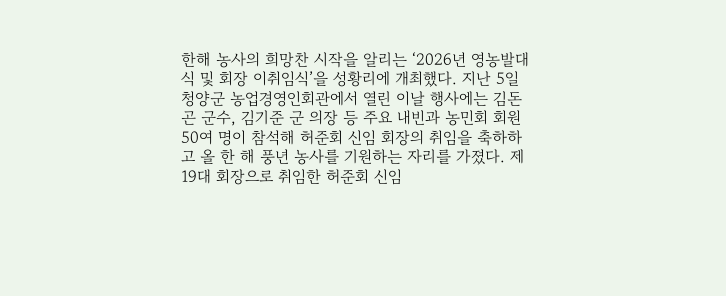한해 농사의 희망찬 시작을 알리는 ‘2026년 영농발대식 및 회장 이취임식’을 성황리에 개최했다. 지난 5일 청양군 농업경영인회관에서 열린 이날 행사에는 김돈곤 군수, 김기준 군 의장 등 주요 내빈과 농민회 회원 50여 명이 참석해 허준회 신임 회장의 취임을 축하하고 올 한 해 풍년 농사를 기원하는 자리를 가졌다. 제19대 회장으로 취임한 허준회 신임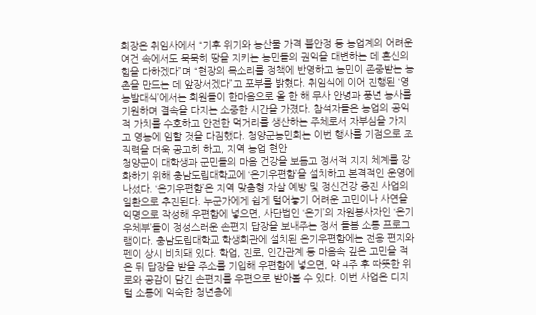회장은 취임사에서 “기후 위기와 농산물 가격 불안정 등 농업계의 어려운 여건 속에서도 묵묵히 땅을 지키는 농민들의 권익을 대변하는 데 혼신의 힘을 다하겠다”며 “현장의 목소리를 정책에 반영하고 농민이 존중받는 농촌을 만드는 데 앞장서겠다”고 포부를 밝혔다. 취임식에 이어 진행된 ‘영농발대식’에서는 회원들이 한마음으로 올 한 해 무사 안녕과 풍년 농사를 기원하며 결속을 다지는 소중한 시간을 가졌다. 참석자들은 농업의 공익적 가치를 수호하고 안전한 먹거리를 생산하는 주체로서 자부심을 가지고 영농에 임할 것을 다짐했다. 청양군농민회는 이번 행사를 기점으로 조직력을 더욱 공고히 하고, 지역 농업 현안
청양군이 대학생과 군민들의 마음 건강을 보듬고 정서적 지지 체계를 강화하기 위해 충남도립대학교에 ‘온기우편함’을 설치하고 본격적인 운영에 나섰다. ‘온기우편함’은 지역 맞춤형 자살 예방 및 정신건강 증진 사업의 일환으로 추진된다. 누군가에게 쉽게 털어놓기 어려운 고민이나 사연을 익명으로 작성해 우편함에 넣으면, 사단법인 ‘온기’의 자원봉사자인 ‘온기우체부’들이 정성스러운 손편지 답장을 보내주는 정서 돌봄 소통 프로그램이다. 충남도립대학교 학생회관에 설치된 온기우편함에는 전용 편지와 펜이 상시 비치돼 있다. 학업, 진로, 인간관계 등 마음속 깊은 고민을 적은 뒤 답장을 받을 주소를 기입해 우편함에 넣으면, 약 4주 후 따뜻한 위로와 공감이 담긴 손편지를 우편으로 받아볼 수 있다. 이번 사업은 디지털 소통에 익숙한 청년층에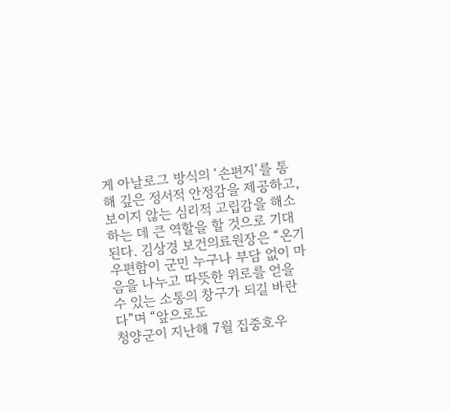게 아날로그 방식의 ‘손편지’를 통해 깊은 정서적 안정감을 제공하고, 보이지 않는 심리적 고립감을 해소하는 데 큰 역할을 할 것으로 기대된다. 김상경 보건의료원장은 “온기우편함이 군민 누구나 부담 없이 마음을 나누고 따뜻한 위로를 얻을 수 있는 소통의 창구가 되길 바란다”며 “앞으로도
청양군이 지난해 7월 집중호우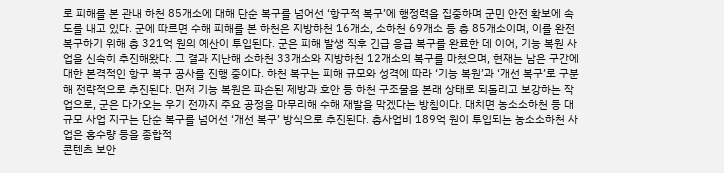로 피해를 본 관내 하천 85개소에 대해 단순 복구를 넘어선 ‘항구적 복구’에 행정력을 집중하며 군민 안전 확보에 속도를 내고 있다. 군에 따르면 수해 피해를 본 하천은 지방하천 16개소, 소하천 69개소 등 총 85개소이며, 이를 완전 복구하기 위해 총 321억 원의 예산이 투입된다. 군은 피해 발생 직후 긴급 응급 복구를 완료한 데 이어, 기능 복원 사업을 신속히 추진해왔다. 그 결과 지난해 소하천 33개소와 지방하천 12개소의 복구를 마쳤으며, 현재는 남은 구간에 대한 본격적인 항구 복구 공사를 진행 중이다. 하천 복구는 피해 규모와 성격에 따라 ‘기능 복원’과 ‘개선 복구’로 구분해 전략적으로 추진된다. 먼저 기능 복원은 파손된 제방과 호안 등 하천 구조물을 본래 상태로 되돌리고 보강하는 작업으로, 군은 다가오는 우기 전까지 주요 공정을 마무리해 수해 재발을 막겠다는 방침이다. 대치면 농소소하천 등 대규모 사업 지구는 단순 복구를 넘어선 ‘개선 복구’ 방식으로 추진된다. 총사업비 189억 원이 투입되는 농소소하천 사업은 홍수량 등을 종합적
콘텐츠 보안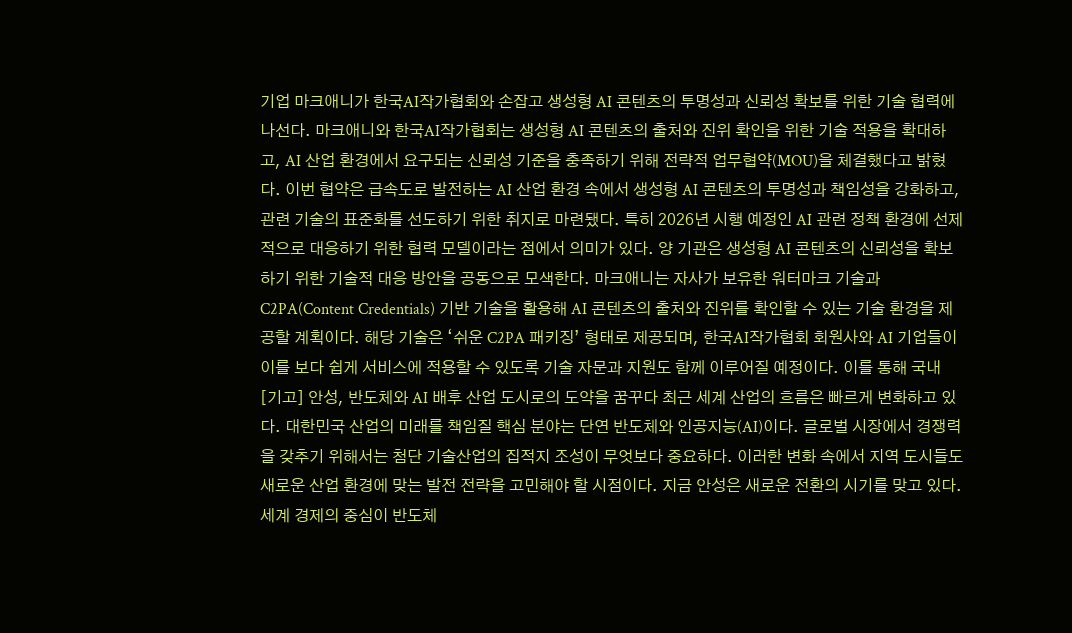기업 마크애니가 한국AI작가협회와 손잡고 생성형 AI 콘텐츠의 투명성과 신뢰성 확보를 위한 기술 협력에 나선다. 마크애니와 한국AI작가협회는 생성형 AI 콘텐츠의 출처와 진위 확인을 위한 기술 적용을 확대하고, AI 산업 환경에서 요구되는 신뢰성 기준을 충족하기 위해 전략적 업무협약(MOU)을 체결했다고 밝혔다. 이번 협약은 급속도로 발전하는 AI 산업 환경 속에서 생성형 AI 콘텐츠의 투명성과 책임성을 강화하고, 관련 기술의 표준화를 선도하기 위한 취지로 마련됐다. 특히 2026년 시행 예정인 AI 관련 정책 환경에 선제적으로 대응하기 위한 협력 모델이라는 점에서 의미가 있다. 양 기관은 생성형 AI 콘텐츠의 신뢰성을 확보하기 위한 기술적 대응 방안을 공동으로 모색한다. 마크애니는 자사가 보유한 워터마크 기술과 C2PA(Content Credentials) 기반 기술을 활용해 AI 콘텐츠의 출처와 진위를 확인할 수 있는 기술 환경을 제공할 계획이다. 해당 기술은 ‘쉬운 C2PA 패키징’ 형태로 제공되며, 한국AI작가협회 회원사와 AI 기업들이 이를 보다 쉽게 서비스에 적용할 수 있도록 기술 자문과 지원도 함께 이루어질 예정이다. 이를 통해 국내
[기고] 안성, 반도체와 AI 배후 산업 도시로의 도약을 꿈꾸다 최근 세계 산업의 흐름은 빠르게 변화하고 있다. 대한민국 산업의 미래를 책임질 핵심 분야는 단연 반도체와 인공지능(AI)이다. 글로벌 시장에서 경쟁력을 갖추기 위해서는 첨단 기술산업의 집적지 조성이 무엇보다 중요하다. 이러한 변화 속에서 지역 도시들도 새로운 산업 환경에 맞는 발전 전략을 고민해야 할 시점이다. 지금 안성은 새로운 전환의 시기를 맞고 있다. 세계 경제의 중심이 반도체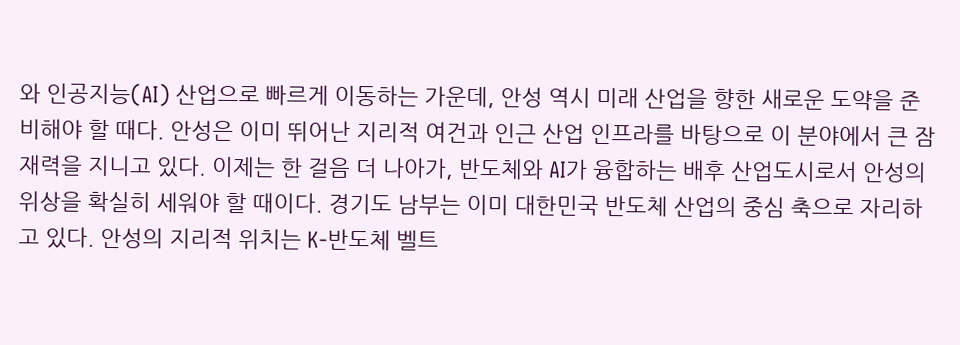와 인공지능(AI) 산업으로 빠르게 이동하는 가운데, 안성 역시 미래 산업을 향한 새로운 도약을 준비해야 할 때다. 안성은 이미 뛰어난 지리적 여건과 인근 산업 인프라를 바탕으로 이 분야에서 큰 잠재력을 지니고 있다. 이제는 한 걸음 더 나아가, 반도체와 AI가 융합하는 배후 산업도시로서 안성의 위상을 확실히 세워야 할 때이다. 경기도 남부는 이미 대한민국 반도체 산업의 중심 축으로 자리하고 있다. 안성의 지리적 위치는 K-반도체 벨트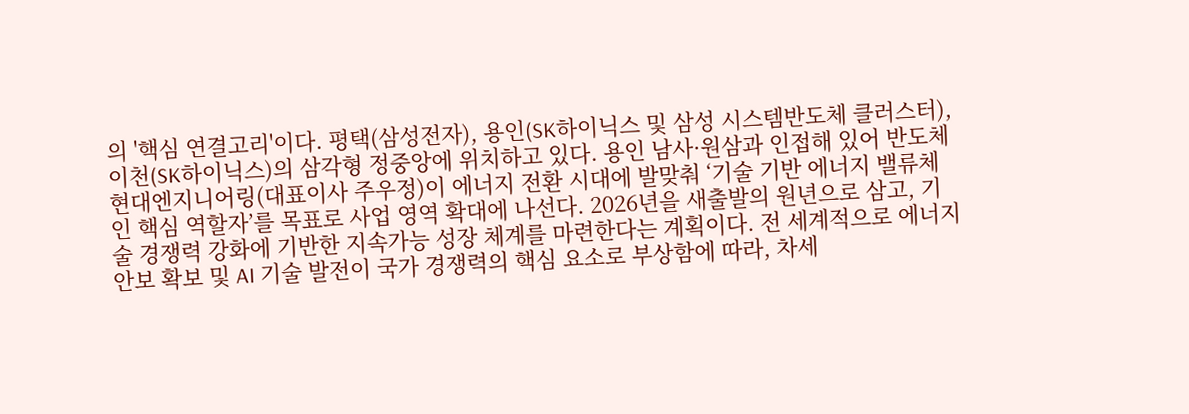의 '핵심 연결고리'이다. 평택(삼성전자), 용인(SK하이닉스 및 삼성 시스템반도체 클러스터), 이천(SK하이닉스)의 삼각형 정중앙에 위치하고 있다. 용인 남사·원삼과 인접해 있어 반도체
현대엔지니어링(대표이사 주우정)이 에너지 전환 시대에 발맞춰 ‘기술 기반 에너지 밸류체인 핵심 역할자’를 목표로 사업 영역 확대에 나선다. 2026년을 새출발의 원년으로 삼고, 기술 경쟁력 강화에 기반한 지속가능 성장 체계를 마련한다는 계획이다. 전 세계적으로 에너지 안보 확보 및 AI 기술 발전이 국가 경쟁력의 핵심 요소로 부상함에 따라, 차세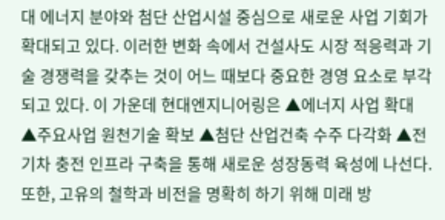대 에너지 분야와 첨단 산업시설 중심으로 새로운 사업 기회가 확대되고 있다. 이러한 변화 속에서 건설사도 시장 적응력과 기술 경쟁력을 갖추는 것이 어느 때보다 중요한 경영 요소로 부각되고 있다. 이 가운데 현대엔지니어링은 ▲에너지 사업 확대 ▲주요사업 원천기술 확보 ▲첨단 산업건축 수주 다각화 ▲전기차 충전 인프라 구축을 통해 새로운 성장동력 육성에 나선다. 또한, 고유의 철학과 비전을 명확히 하기 위해 미래 방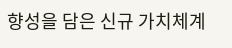향성을 담은 신규 가치체계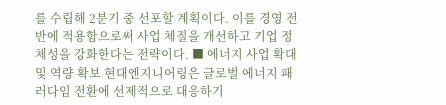를 수립해 2분기 중 선포할 계획이다. 이를 경영 전반에 적용함으로써 사업 체질을 개선하고 기업 정체성을 강화한다는 전략이다. ■ 에너지 사업 확대 및 역량 확보 현대엔지니어링은 글로벌 에너지 패러다임 전환에 선제적으로 대응하기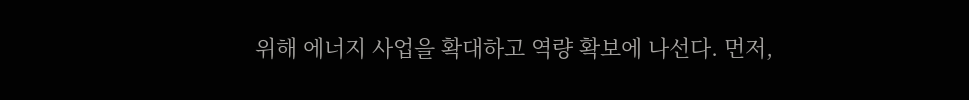위해 에너지 사업을 확대하고 역량 확보에 나선다. 먼저,